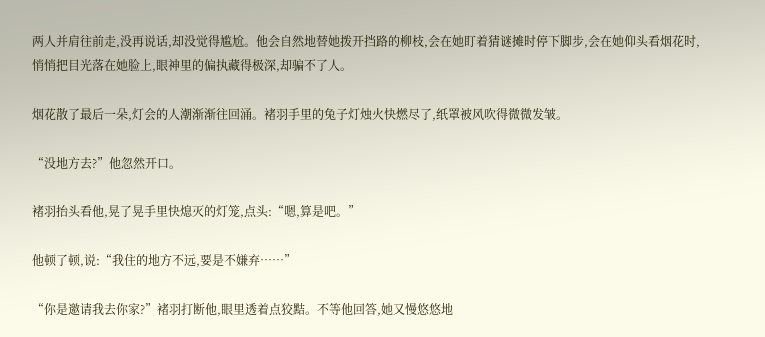两人并肩往前走,没再说话,却没觉得尴尬。他会自然地替她拨开挡路的柳枝,会在她盯着猜谜摊时停下脚步,会在她仰头看烟花时,悄悄把目光落在她脸上,眼神里的偏执藏得极深,却骗不了人。

烟花散了最后一朵,灯会的人潮渐渐往回涌。褚羽手里的兔子灯烛火快燃尽了,纸罩被风吹得微微发皱。

“没地方去?”他忽然开口。

褚羽抬头看他,晃了晃手里快熄灭的灯笼,点头:“嗯,算是吧。”

他顿了顿,说:“我住的地方不远,要是不嫌弃……”

“你是邀请我去你家?”褚羽打断他,眼里透着点狡黠。不等他回答,她又慢悠悠地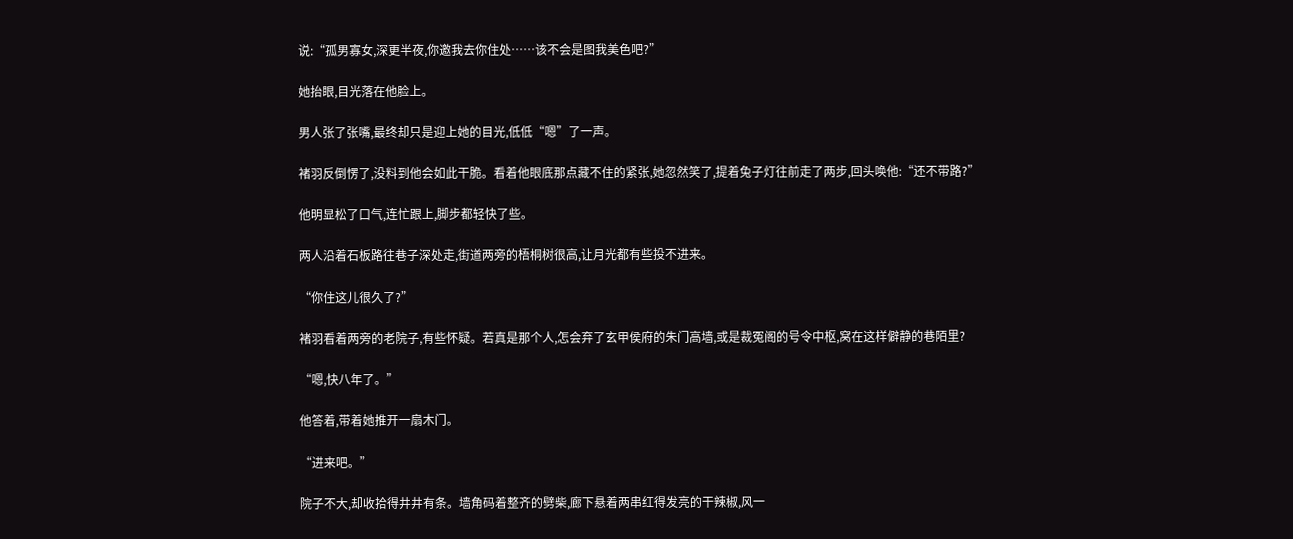说:“孤男寡女,深更半夜,你邀我去你住处……该不会是图我美色吧?”

她抬眼,目光落在他脸上。

男人张了张嘴,最终却只是迎上她的目光,低低“嗯”了一声。

褚羽反倒愣了,没料到他会如此干脆。看着他眼底那点藏不住的紧张,她忽然笑了,提着兔子灯往前走了两步,回头唤他:“还不带路?”

他明显松了口气,连忙跟上,脚步都轻快了些。

两人沿着石板路往巷子深处走,街道两旁的梧桐树很高,让月光都有些投不进来。

“你住这儿很久了?”

褚羽看着两旁的老院子,有些怀疑。若真是那个人,怎会弃了玄甲侯府的朱门高墙,或是裁冤阁的号令中枢,窝在这样僻静的巷陌里?

“嗯,快八年了。”

他答着,带着她推开一扇木门。

“进来吧。”

院子不大,却收拾得井井有条。墙角码着整齐的劈柴,廊下悬着两串红得发亮的干辣椒,风一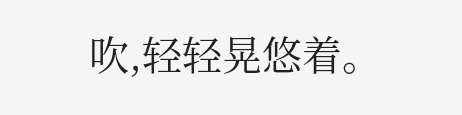吹,轻轻晃悠着。